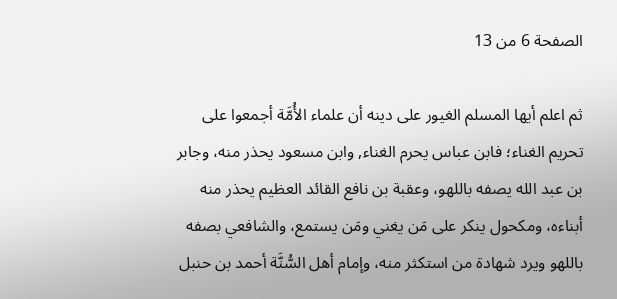الصفحة 6 من 13

ثم اعلم أيها المسلم الغيور على دينه أن علماء الأُمَّة أجمعوا على تحريم الغناء؛ فابن عباس يحرم الغناء, وابن مسعود يحذر منه، وجابر بن عبد الله يصفه باللهو، وعقبة بن نافع القائد العظيم يحذر منه أبناءه، ومكحول ينكر على مَن يغني ومَن يستمع، والشافعي بصفه باللهو ويرد شهادة من استكثر منه، وإمام أهل السُّنَّة أحمد بن حنبل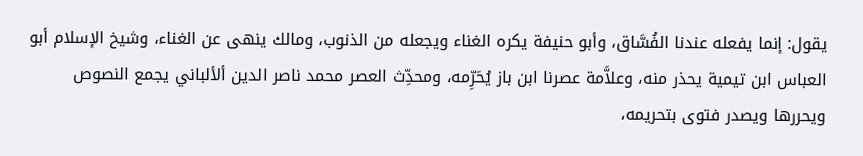يقول: إنما يفعله عندنا الفُسَّاق، وأبو حنيفة يكره الغناء ويجعله من الذنوب، ومالك ينهى عن الغناء، وشيخ الإسلام أبو العباس ابن تيمية يحذر منه، وعلاَّمة عصرنا ابن باز يُحَرِّمه، ومحدِّث العصر محمد ناصر الدين ألألباني يجمع النصوص ويحررها ويصدر فتوى بتحريمه،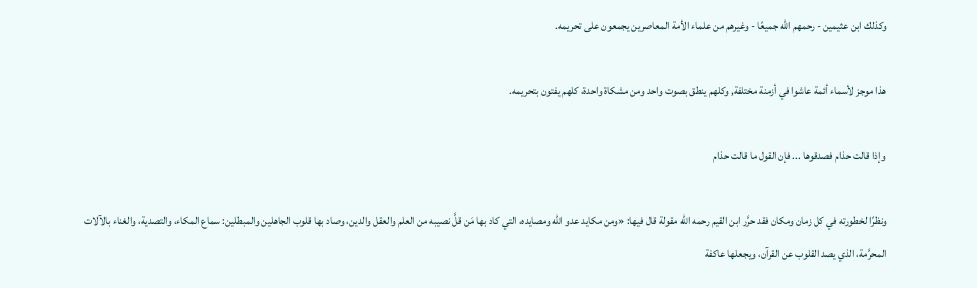وكذلك ابن عثيمين - رحمهم الله جميعًا - وغيرهم من علماء الأمة المعاصرين يجمعون على تحريمه.

هذا موجز لأسماء أئمة عاشوا في أزمنة مختلفة, وكلهم ينطق بصوت واحد ومن مشكاة واحدة، كلهم يفتون بتحريمه.

وإذا قالت حذام فصدقوها ... فإن القول ما قالت حذام

ونظرًا لخطورته في كل زمان ومكان فقد حرَّر ابن القيم رحمه الله مقولة قال فيها: «ومن مكايد عدو الله ومصايده، التي كاد بها مَن قلَّ نصيبه من العلم والعقل والدين، وصاد بها قلوب الجاهلين والمبطلين: سماع المكاء، والتصدية، والغناء بالآلات المحرَّمة، الذي يصد القلوب عن القرآن، ويجعلها عاكفة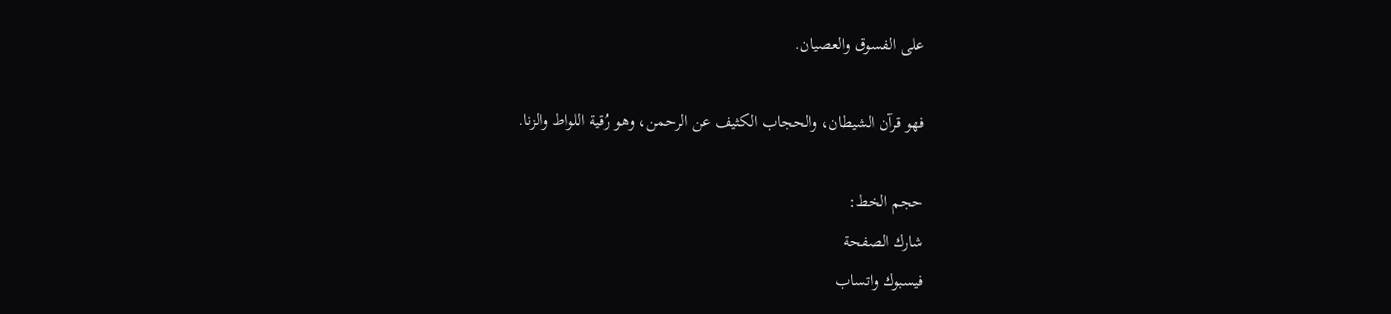على الفسوق والعصيان.

فهو قرآن الشيطان، والحجاب الكثيف عن الرحمن، وهو رُقية اللواط والزنا.

حجم الخط:
شارك الصفحة
فيسبوك واتساب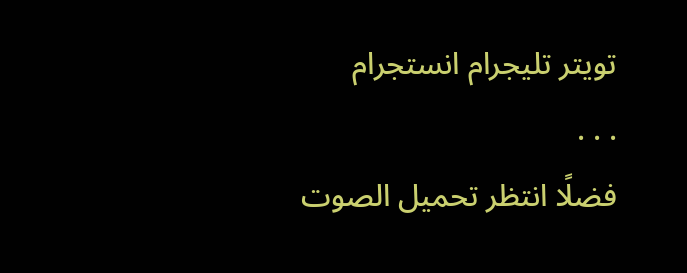تويتر تليجرام انستجرام
. . .
فضلًا انتظر تحميل الصوت